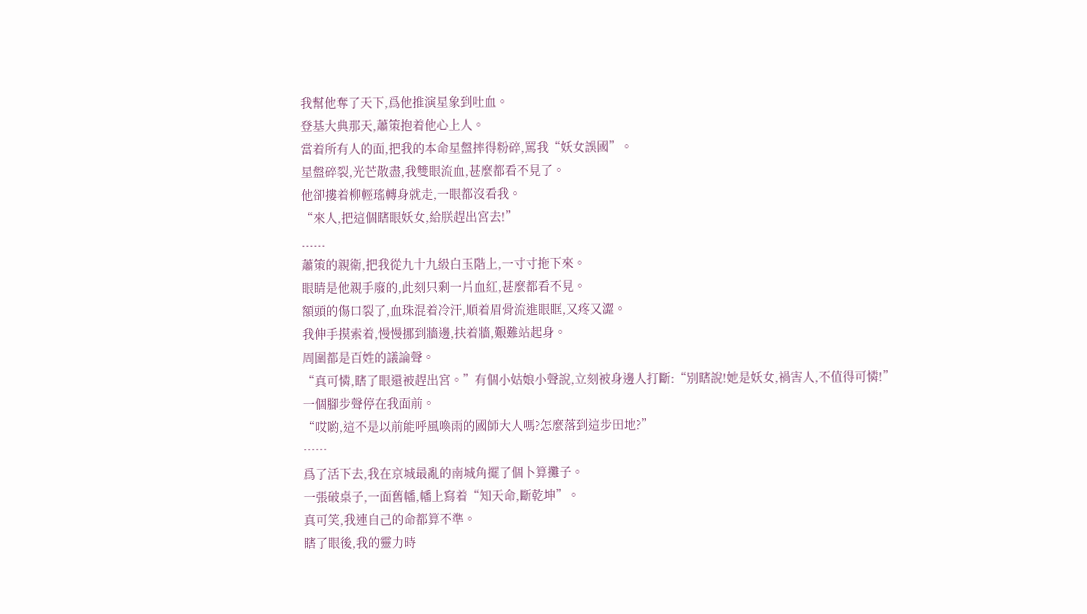我幫他奪了天下,爲他推演星象到吐血。
登基大典那天,蕭策抱着他心上人。
當着所有人的面,把我的本命星盤摔得粉碎,罵我“妖女誤國”。
星盤碎裂,光芒散盡,我雙眼流血,甚麼都看不見了。
他卻摟着柳輕瑤轉身就走,一眼都沒看我。
“來人,把這個瞎眼妖女,給朕趕出宮去!”
......
蕭策的親衛,把我從九十九級白玉階上,一寸寸拖下來。
眼睛是他親手廢的,此刻只剩一片血紅,甚麼都看不見。
額頭的傷口裂了,血珠混着冷汗,順着眉骨流進眼眶,又疼又澀。
我伸手摸索着,慢慢挪到牆邊,扶着牆,艱難站起身。
周圍都是百姓的議論聲。
“真可憐,瞎了眼還被趕出宮。”有個小姑娘小聲說,立刻被身邊人打斷:“別瞎說!她是妖女,禍害人,不值得可憐!”
一個腳步聲停在我面前。
“哎喲,這不是以前能呼風喚雨的國師大人嗎?怎麼落到這步田地?”
……
爲了活下去,我在京城最亂的南城角擺了個卜算攤子。
一張破桌子,一面舊幡,幡上寫着“知天命,斷乾坤”。
真可笑,我連自己的命都算不準。
瞎了眼後,我的靈力時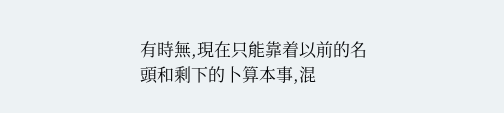有時無,現在只能靠着以前的名頭和剩下的卜算本事,混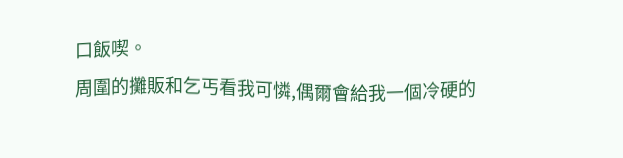口飯喫。
周圍的攤販和乞丐看我可憐,偶爾會給我一個冷硬的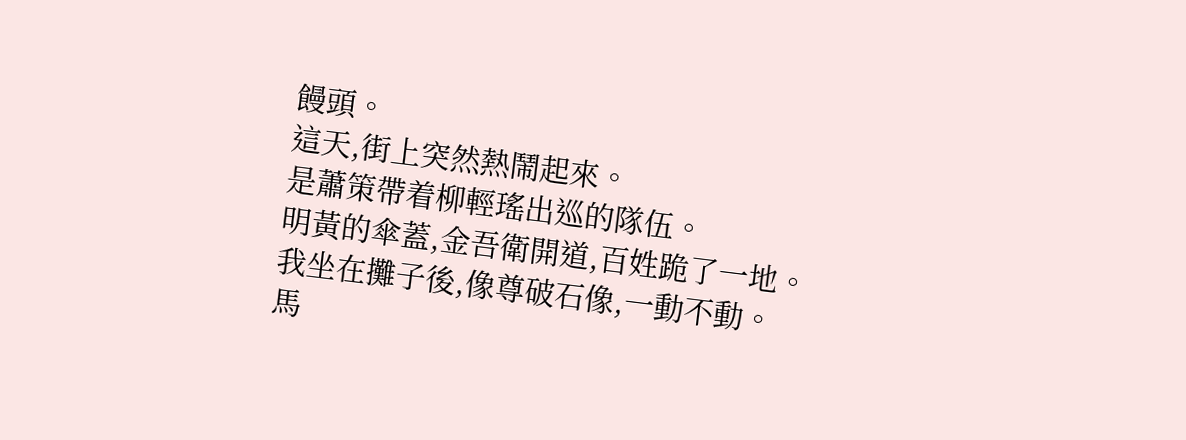饅頭。
這天,街上突然熱鬧起來。
是蕭策帶着柳輕瑤出巡的隊伍。
明黃的傘蓋,金吾衛開道,百姓跪了一地。
我坐在攤子後,像尊破石像,一動不動。
馬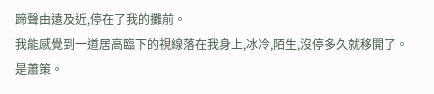蹄聲由遠及近,停在了我的攤前。
我能感覺到一道居高臨下的視線落在我身上,冰冷,陌生,沒停多久就移開了。
是蕭策。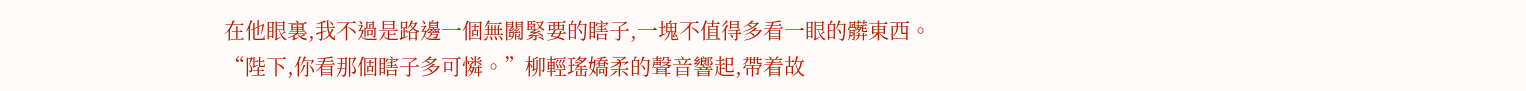在他眼裏,我不過是路邊一個無關緊要的瞎子,一塊不值得多看一眼的髒東西。
“陛下,你看那個瞎子多可憐。”柳輕瑤嬌柔的聲音響起,帶着故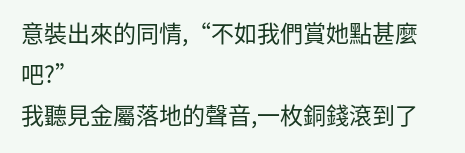意裝出來的同情,“不如我們賞她點甚麼吧?”
我聽見金屬落地的聲音,一枚銅錢滾到了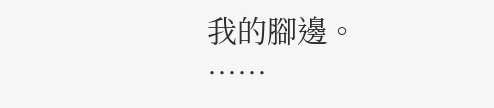我的腳邊。
……